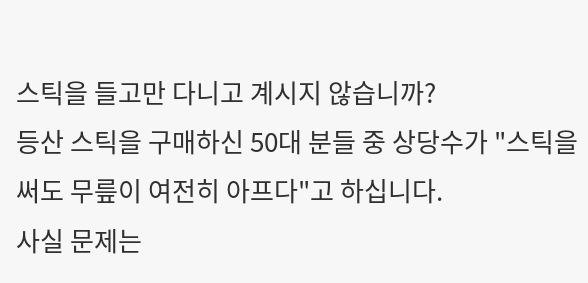스틱을 들고만 다니고 계시지 않습니까?
등산 스틱을 구매하신 50대 분들 중 상당수가 "스틱을 써도 무릎이 여전히 아프다"고 하십니다.
사실 문제는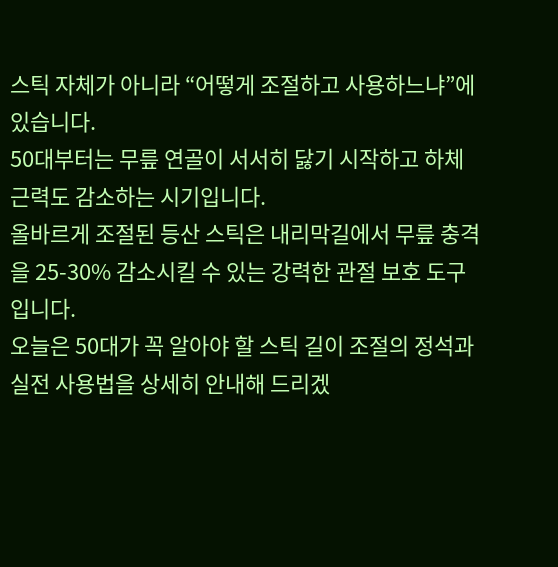스틱 자체가 아니라 “어떻게 조절하고 사용하느냐”에 있습니다.
50대부터는 무릎 연골이 서서히 닳기 시작하고 하체 근력도 감소하는 시기입니다.
올바르게 조절된 등산 스틱은 내리막길에서 무릎 충격을 25-30% 감소시킬 수 있는 강력한 관절 보호 도구입니다.
오늘은 50대가 꼭 알아야 할 스틱 길이 조절의 정석과 실전 사용법을 상세히 안내해 드리겠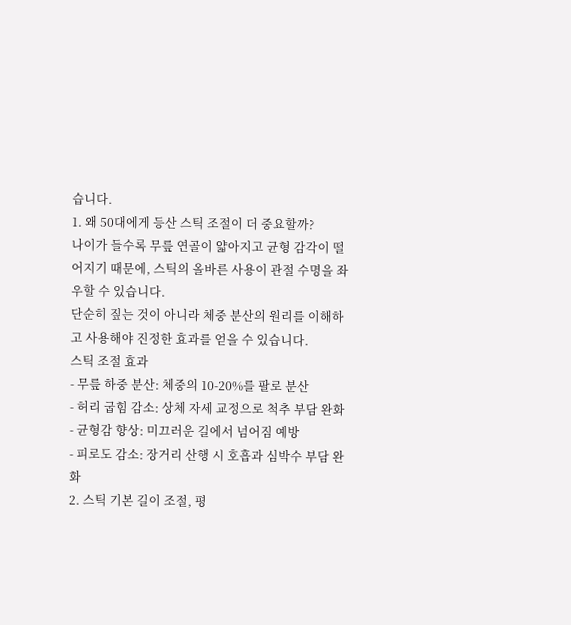습니다.
1. 왜 50대에게 등산 스틱 조절이 더 중요할까?
나이가 들수록 무릎 연골이 얇아지고 균형 감각이 떨어지기 때문에, 스틱의 올바른 사용이 관절 수명을 좌우할 수 있습니다.
단순히 짚는 것이 아니라 체중 분산의 원리를 이해하고 사용해야 진정한 효과를 얻을 수 있습니다.
스틱 조절 효과
- 무릎 하중 분산: 체중의 10-20%를 팔로 분산
- 허리 굽힘 감소: 상체 자세 교정으로 척추 부담 완화
- 균형감 향상: 미끄러운 길에서 넘어짐 예방
- 피로도 감소: 장거리 산행 시 호흡과 심박수 부담 완화
2. 스틱 기본 길이 조절, 평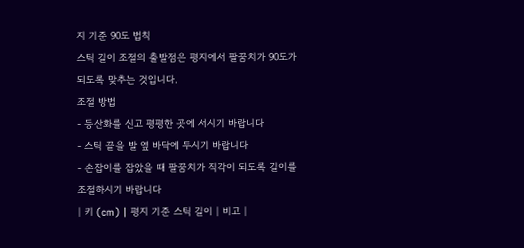지 기준 90도 법칙
스틱 길이 조절의 출발점은 평지에서 팔꿈치가 90도가 되도록 맞추는 것입니다.
조절 방법
- 등산화를 신고 평평한 곳에 서시기 바랍니다
- 스틱 끝을 발 옆 바닥에 두시기 바랍니다
- 손잡이를 잡았을 때 팔꿈치가 직각이 되도록 길이를 조절하시기 바랍니다
| 키 (cm) | 평지 기준 스틱 길이 | 비고 |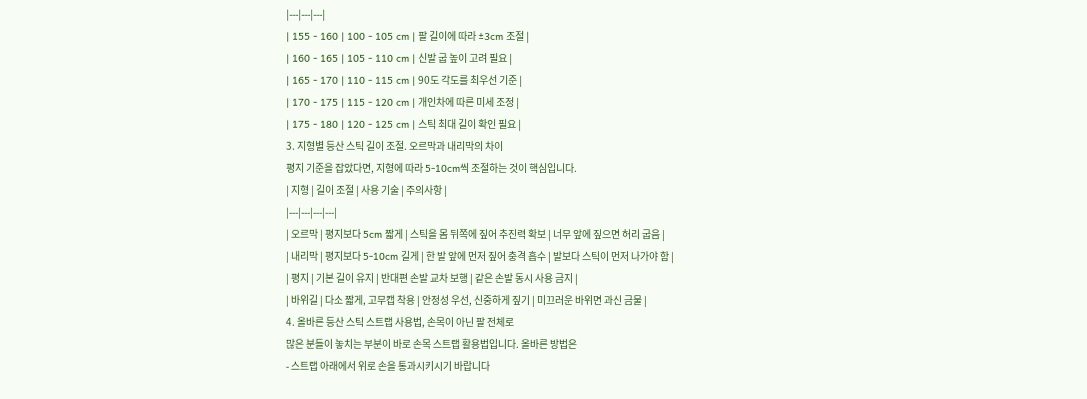|---|---|---|
| 155 - 160 | 100 - 105 cm | 팔 길이에 따라 ±3cm 조절 |
| 160 - 165 | 105 - 110 cm | 신발 굽 높이 고려 필요 |
| 165 - 170 | 110 - 115 cm | 90도 각도를 최우선 기준 |
| 170 - 175 | 115 - 120 cm | 개인차에 따른 미세 조정 |
| 175 - 180 | 120 - 125 cm | 스틱 최대 길이 확인 필요 |
3. 지형별 등산 스틱 길이 조절. 오르막과 내리막의 차이
평지 기준을 잡았다면, 지형에 따라 5-10cm씩 조절하는 것이 핵심입니다.
| 지형 | 길이 조절 | 사용 기술 | 주의사항 |
|---|---|---|---|
| 오르막 | 평지보다 5cm 짧게 | 스틱을 몸 뒤쪽에 짚어 추진력 확보 | 너무 앞에 짚으면 허리 굽음 |
| 내리막 | 평지보다 5-10cm 길게 | 한 발 앞에 먼저 짚어 충격 흡수 | 발보다 스틱이 먼저 나가야 함 |
| 평지 | 기본 길이 유지 | 반대편 손발 교차 보행 | 같은 손발 동시 사용 금지 |
| 바위길 | 다소 짧게, 고무캡 착용 | 안정성 우선, 신중하게 짚기 | 미끄러운 바위면 과신 금물 |
4. 올바른 등산 스틱 스트랩 사용법, 손목이 아닌 팔 전체로
많은 분들이 놓치는 부분이 바로 손목 스트랩 활용법입니다. 올바른 방법은
- 스트랩 아래에서 위로 손을 통과시키시기 바랍니다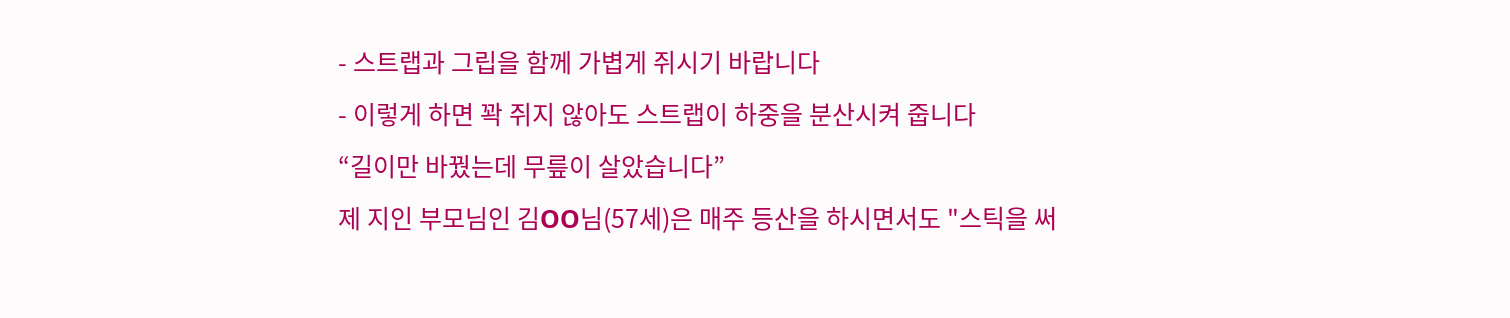- 스트랩과 그립을 함께 가볍게 쥐시기 바랍니다
- 이렇게 하면 꽉 쥐지 않아도 스트랩이 하중을 분산시켜 줍니다
“길이만 바꿨는데 무릎이 살았습니다”
제 지인 부모님인 김OO님(57세)은 매주 등산을 하시면서도 "스틱을 써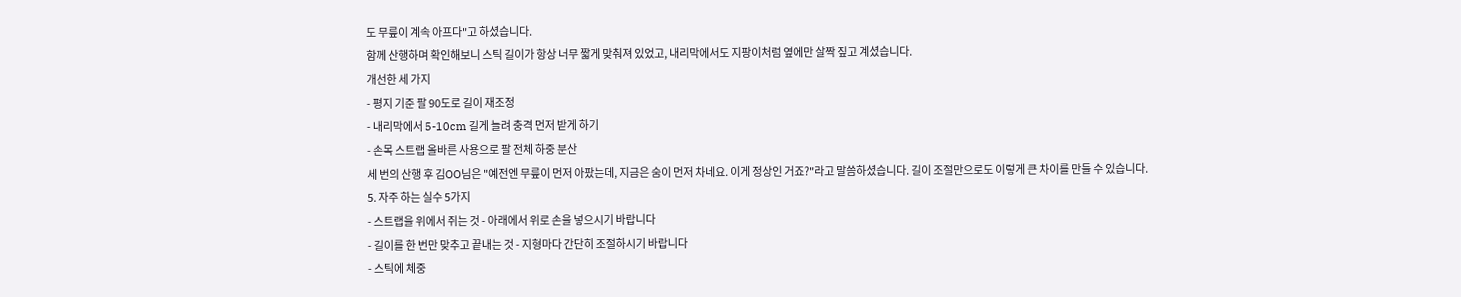도 무릎이 계속 아프다"고 하셨습니다.
함께 산행하며 확인해보니 스틱 길이가 항상 너무 짧게 맞춰져 있었고, 내리막에서도 지팡이처럼 옆에만 살짝 짚고 계셨습니다.
개선한 세 가지
- 평지 기준 팔 90도로 길이 재조정
- 내리막에서 5-10cm 길게 늘려 충격 먼저 받게 하기
- 손목 스트랩 올바른 사용으로 팔 전체 하중 분산
세 번의 산행 후 김OO님은 "예전엔 무릎이 먼저 아팠는데, 지금은 숨이 먼저 차네요. 이게 정상인 거죠?"라고 말씀하셨습니다. 길이 조절만으로도 이렇게 큰 차이를 만들 수 있습니다.
5. 자주 하는 실수 5가지
- 스트랩을 위에서 쥐는 것 - 아래에서 위로 손을 넣으시기 바랍니다
- 길이를 한 번만 맞추고 끝내는 것 - 지형마다 간단히 조절하시기 바랍니다
- 스틱에 체중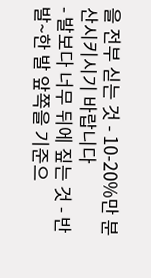을 전부 싣는 것 - 10-20%만 분산시키시기 바랍니다
- 발보다 너무 뒤에 짚는 것 - 반 발~한 발 앞쪽을 기준으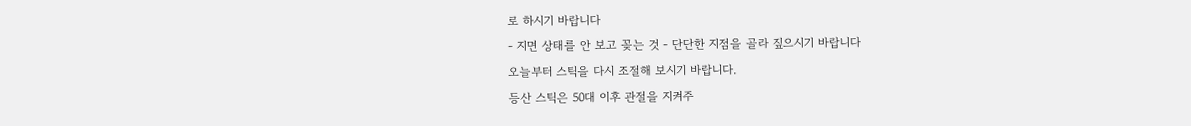로 하시기 바랍니다
- 지면 상태를 안 보고 꽂는 것 - 단단한 지점을 골라 짚으시기 바랍니다
오늘부터 스틱을 다시 조절해 보시기 바랍니다.
등산 스틱은 50대 이후 관절을 지켜주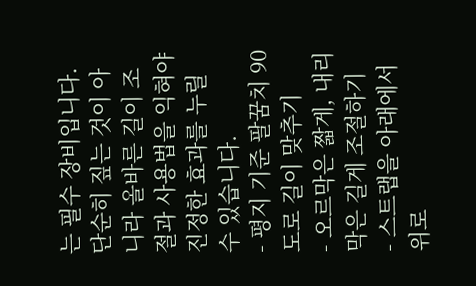는 필수 장비입니다.
단순히 짚는 것이 아니라 올바른 길이 조절과 사용법을 익혀야 진정한 효과를 누릴 수 있습니다.
- 평지 기준 팔꿈치 90도로 길이 맞추기
- 오르막은 짧게, 내리막은 길게 조절하기
- 스트랩을 아래에서 위로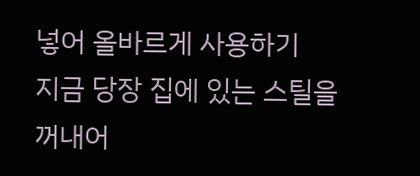넣어 올바르게 사용하기
지금 당장 집에 있는 스틸을 꺼내어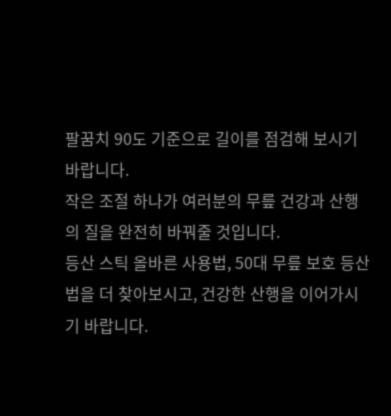팔꿈치 90도 기준으로 길이를 점검해 보시기 바랍니다.
작은 조절 하나가 여러분의 무릎 건강과 산행의 질을 완전히 바꿔줄 것입니다.
등산 스틱 올바른 사용법, 50대 무릎 보호 등산법을 더 찾아보시고, 건강한 산행을 이어가시기 바랍니다.